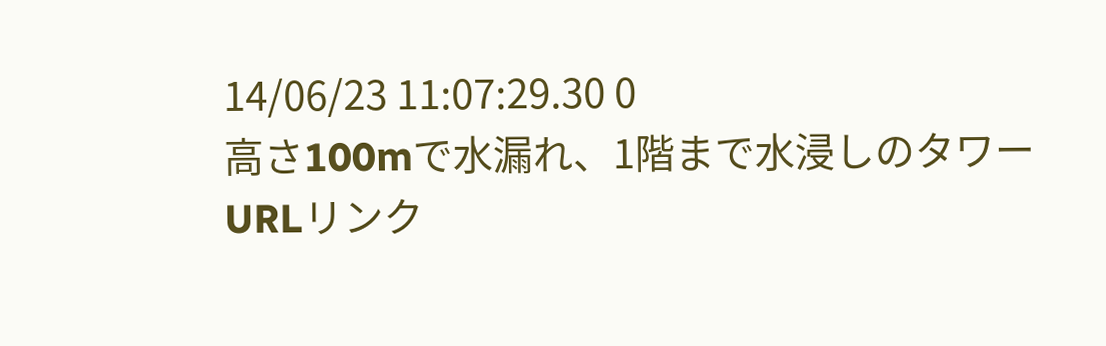14/06/23 11:07:29.30 0
高さ100mで水漏れ、1階まで水浸しのタワー
URLリンク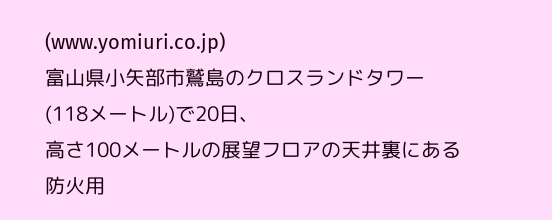(www.yomiuri.co.jp)
富山県小矢部市鷲島のクロスランドタワー(118メートル)で20日、
高さ100メートルの展望フロアの天井裏にある防火用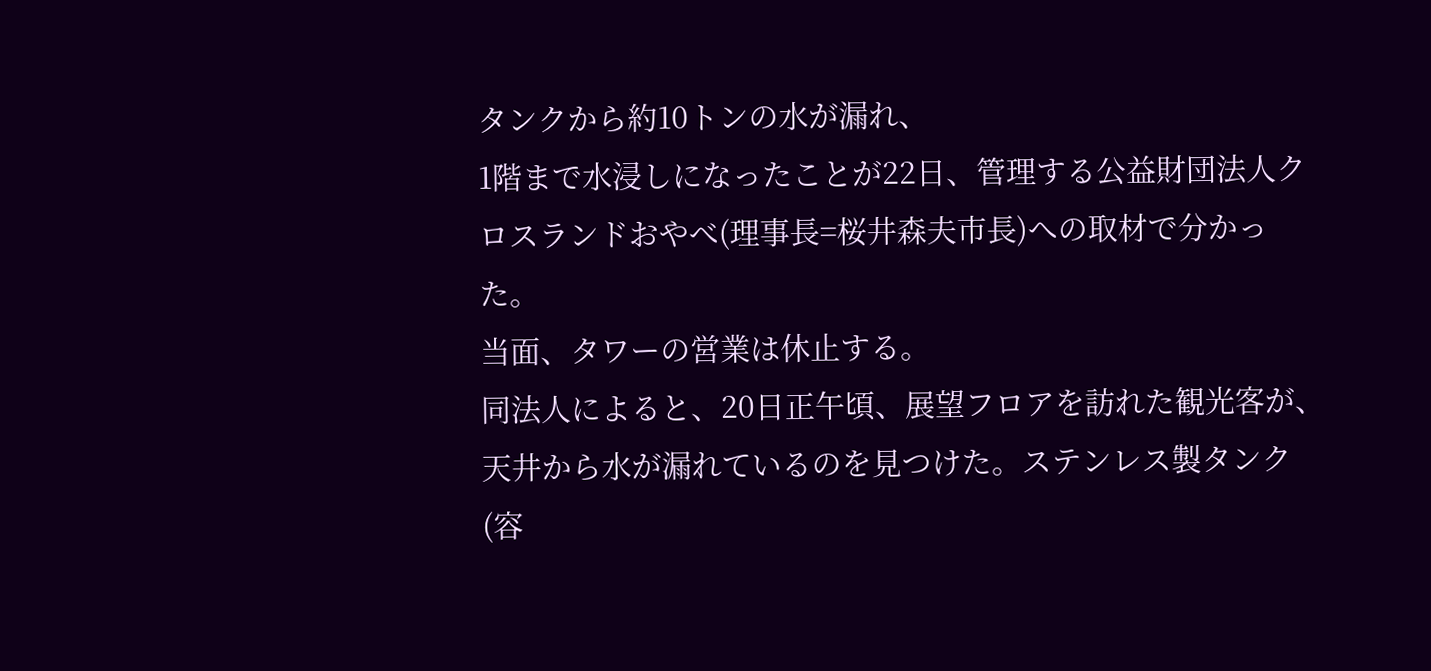タンクから約10トンの水が漏れ、
1階まで水浸しになったことが22日、管理する公益財団法人クロスランドおやべ(理事長=桜井森夫市長)への取材で分かった。
当面、タワーの営業は休止する。
同法人によると、20日正午頃、展望フロアを訪れた観光客が、
天井から水が漏れているのを見つけた。ステンレス製タンク(容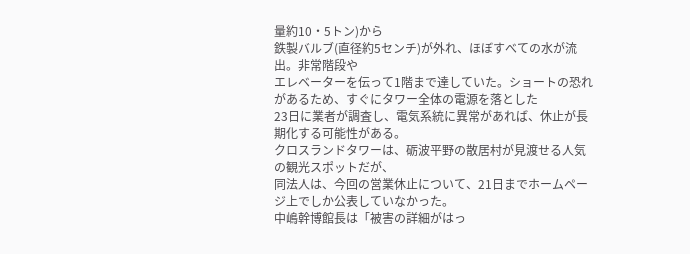量約10・5トン)から
鉄製バルブ(直径約5センチ)が外れ、ほぼすべての水が流出。非常階段や
エレベーターを伝って1階まで達していた。ショートの恐れがあるため、すぐにタワー全体の電源を落とした
23日に業者が調査し、電気系統に異常があれば、休止が長期化する可能性がある。
クロスランドタワーは、砺波平野の散居村が見渡せる人気の観光スポットだが、
同法人は、今回の営業休止について、21日までホームページ上でしか公表していなかった。
中嶋幹博館長は「被害の詳細がはっ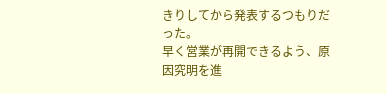きりしてから発表するつもりだった。
早く営業が再開できるよう、原因究明を進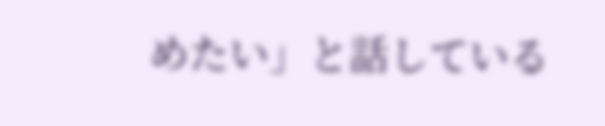めたい」と話している